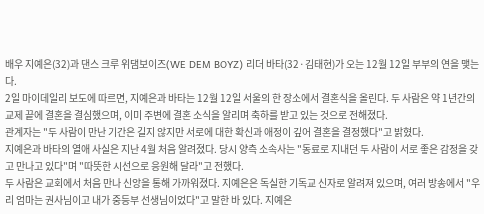배우 지예은(32)과 댄스 크루 위댐보이즈(WE DEM BOYZ) 리더 바타(32·김태현)가 오는 12월 12일 부부의 연을 맺는다.
2일 마이데일리 보도에 따르면, 지예은과 바타는 12월 12일 서울의 한 장소에서 결혼식을 올린다. 두 사람은 약 1년간의 교제 끝에 결혼을 결심했으며, 이미 주변에 결혼 소식을 알리며 축하를 받고 있는 것으로 전해졌다.
관계자는 "두 사람이 만난 기간은 길지 않지만 서로에 대한 확신과 애정이 깊어 결혼을 결정했다"고 밝혔다.
지예은과 바타의 열애 사실은 지난 4월 처음 알려졌다. 당시 양측 소속사는 "동료로 지내던 두 사람이 서로 좋은 감정을 갖고 만나고 있다"며 "따뜻한 시선으로 응원해 달라"고 전했다.
두 사람은 교회에서 처음 만나 신앙을 통해 가까워졌다. 지예은은 독실한 기독교 신자로 알려져 있으며, 여러 방송에서 "우리 엄마는 권사님이고 내가 중등부 선생님이었다"고 말한 바 있다. 지예은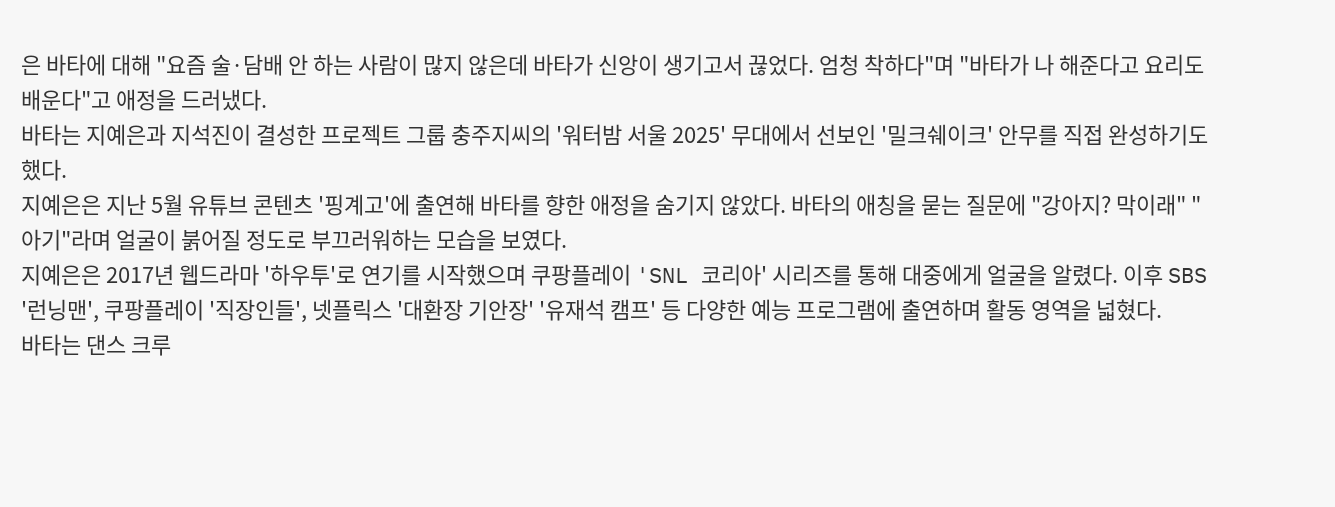은 바타에 대해 "요즘 술·담배 안 하는 사람이 많지 않은데 바타가 신앙이 생기고서 끊었다. 엄청 착하다"며 "바타가 나 해준다고 요리도 배운다"고 애정을 드러냈다.
바타는 지예은과 지석진이 결성한 프로젝트 그룹 충주지씨의 '워터밤 서울 2025' 무대에서 선보인 '밀크쉐이크' 안무를 직접 완성하기도 했다.
지예은은 지난 5월 유튜브 콘텐츠 '핑계고'에 출연해 바타를 향한 애정을 숨기지 않았다. 바타의 애칭을 묻는 질문에 "강아지? 막이래" "아기"라며 얼굴이 붉어질 정도로 부끄러워하는 모습을 보였다.
지예은은 2017년 웹드라마 '하우투'로 연기를 시작했으며 쿠팡플레이 'SNL 코리아' 시리즈를 통해 대중에게 얼굴을 알렸다. 이후 SBS '런닝맨', 쿠팡플레이 '직장인들', 넷플릭스 '대환장 기안장' '유재석 캠프' 등 다양한 예능 프로그램에 출연하며 활동 영역을 넓혔다.
바타는 댄스 크루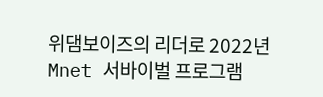위댐보이즈의 리더로 2022년 Mnet 서바이벌 프로그램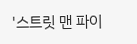'스트릿 맨 파이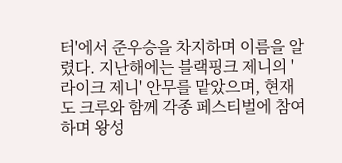터'에서 준우승을 차지하며 이름을 알렸다. 지난해에는 블랙핑크 제니의 '라이크 제니' 안무를 맡았으며, 현재도 크루와 함께 각종 페스티벌에 참여하며 왕성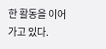한 활동을 이어가고 있다.